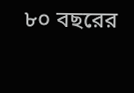৮০ বছরের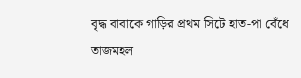বৃদ্ধ বাবাকে গাড়ির প্রথম সিটে হাত-পা বেঁধে তাজমহল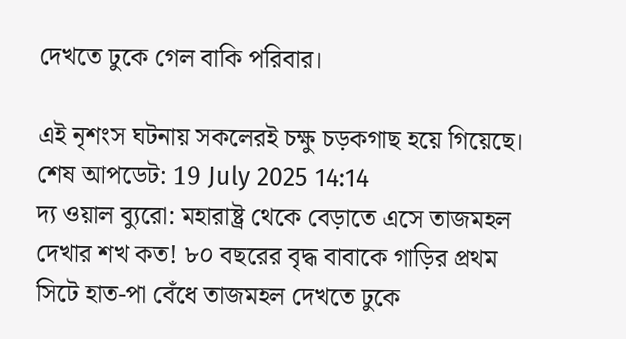দেখতে ঢুকে গেল বাকি পরিবার।

এই নৃশংস ঘটনায় সকলেরই চক্ষু চড়কগাছ হয়ে গিয়েছে।
শেষ আপডেট: 19 July 2025 14:14
দ্য ওয়াল ব্যুরো: মহারাষ্ট্র থেকে বেড়াতে এসে তাজমহল দেখার শখ কত! ৮০ বছরের বৃদ্ধ বাবাকে গাড়ির প্রথম সিটে হাত-পা বেঁধে তাজমহল দেখতে ঢুকে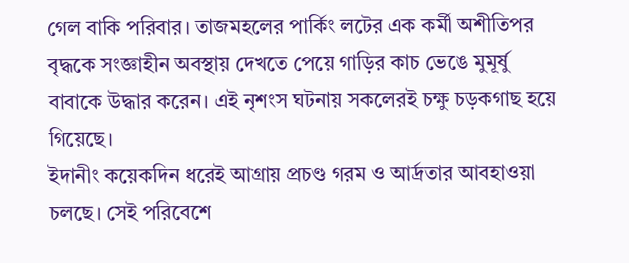গেল বাকি পরিবার। তাজমহলের পার্কিং লটের এক কর্মী অশীতিপর বৃদ্ধকে সংজ্ঞাহীন অবস্থায় দেখতে পেয়ে গাড়ির কাচ ভেঙে মুমূর্ষু বাবাকে উদ্ধার করেন। এই নৃশংস ঘটনায় সকলেরই চক্ষু চড়কগাছ হয়ে গিয়েছে।
ইদানীং কয়েকদিন ধরেই আগ্রায় প্রচণ্ড গরম ও আর্দ্রতার আবহাওয়া চলছে। সেই পরিবেশে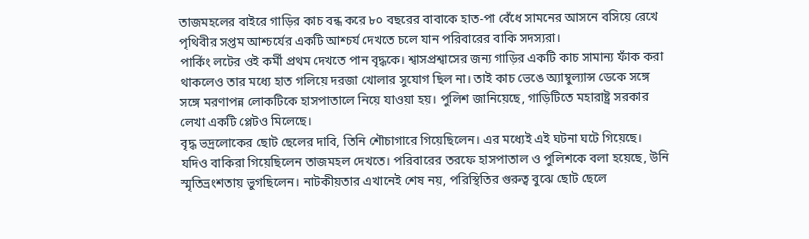তাজমহলের বাইরে গাড়ির কাচ বন্ধ করে ৮০ বছরের বাবাকে হাত-পা বেঁধে সামনের আসনে বসিয়ে রেখে পৃথিবীর সপ্তম আশ্চর্যের একটি আশ্চর্য দেখতে চলে যান পরিবারের বাকি সদস্যরা।
পার্কিং লটের ওই কর্মী প্রথম দেখতে পান বৃদ্ধকে। শ্বাসপ্রশ্বাসের জন্য গাড়ির একটি কাচ সামান্য ফাঁক করা থাকলেও তার মধ্যে হাত গলিয়ে দরজা খোলার সুযোগ ছিল না। তাই কাচ ভেঙে অ্যাম্বুল্যান্স ডেকে সঙ্গে সঙ্গে মরণাপন্ন লোকটিকে হাসপাতালে নিয়ে যাওয়া হয়। পুলিশ জানিয়েছে, গাড়িটিতে মহারাষ্ট্র সরকার লেখা একটি প্লেটও মিলেছে।
বৃদ্ধ ভদ্রলোকের ছোট ছেলের দাবি, তিনি শৌচাগারে গিয়েছিলেন। এর মধ্যেই এই ঘটনা ঘটে গিয়েছে। যদিও বাকিরা গিয়েছিলেন তাজমহল দেখতে। পরিবারের তরফে হাসপাতাল ও পুলিশকে বলা হয়েছে, উনি স্মৃতিভ্রংশতায় ভুগছিলেন। নাটকীয়তার এখানেই শেষ নয়, পরিস্থিতির গুরুত্ব বুঝে ছোট ছেলে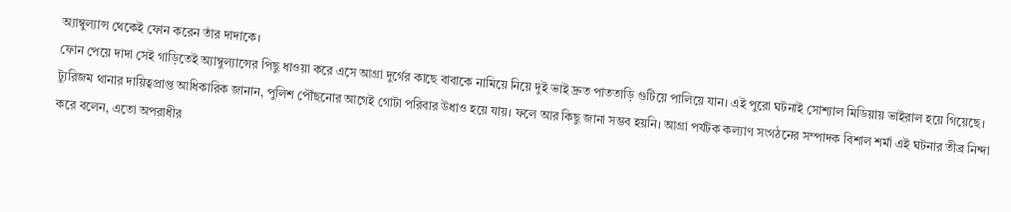অ্যাম্বুল্যান্স থেকেই ফোন করেন তাঁর দাদাকে।
ফোন পেয়ে দাদা সেই গাড়িতেই অ্যাম্বুল্যান্সের পিছু ধাওয়া করে এসে আগ্রা দুর্গের কাছে বাবাকে নামিয়ে নিয়ে দুই ভাই দ্রুত পাততাড়ি গুটিয়ে পালিয়ে যান। এই পুরো ঘটনাই সোশ্যাল মিডিয়ায় ভাইরাল হয়ে গিয়েছে। ট্যুরিজম থানার দায়িত্বপ্রাপ্ত আধিকারিক জানান, পুলিশ পৌঁছনোর আগেই গোটা পরিবার উধাও হয়ে যায়। ফলে আর কিছু জানা সম্ভব হয়নি। আগ্রা পর্যটক কল্যাণ সংগঠনের সম্পাদক বিশাল শর্মা এই ঘটনার তীব্র নিন্দা করে বলেন, এতো অপরাধীর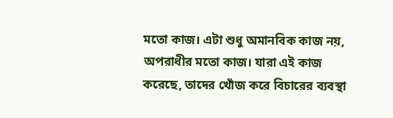মতো কাজ। এটা শুধু অমানবিক কাজ নয়, অপরাধীর মতো কাজ। যারা এই কাজ করেছে, তাদের খোঁজ করে বিচারের ব্যবস্থা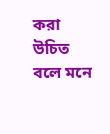করা উচিত বলে মনে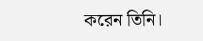করেন তিনি।